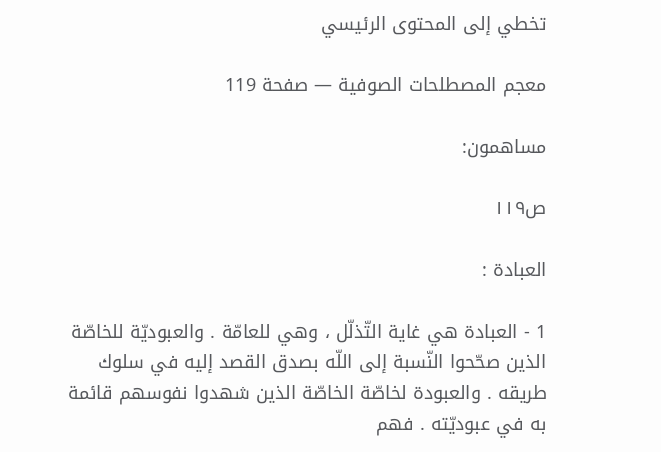تخطي إلى المحتوى الرئيسي

معجم المصطلحات الصوفية — صفحة 119

مساهمون:

ص١١٩

العبادة :

1 - العبادة هي غاية التّذلّل ، وهي للعامّة . والعبوديّة للخاصّة الذين صحّحوا النّسبة إلى اللّه بصدق القصد إليه في سلوك طريقه . والعبودة لخاصّة الخاصّة الذين شهدوا نفوسهم قائمة به في عبوديّته . فهم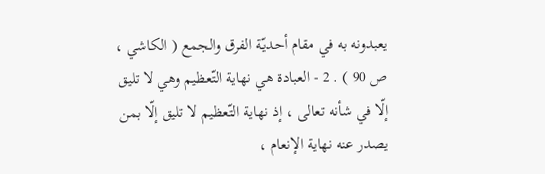يعبدونه به في مقام أحديّة الفرق والجمع ( الكاشي ، ص 90 ) . 2 - العبادة هي نهاية التّعظيم وهي لا تليق إلّا في شأنه تعالى ، إذ نهاية التّعظيم لا تليق إلّا بمن يصدر عنه نهاية الإنعام ،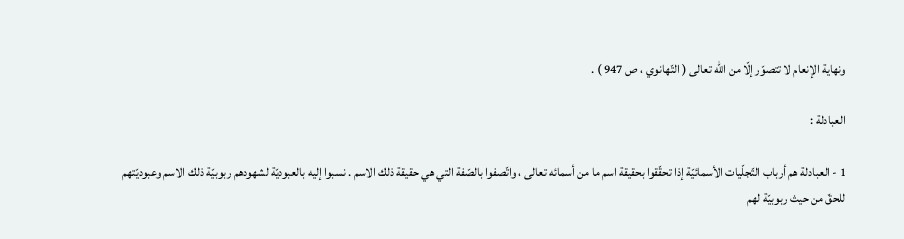ونهاية الإنعام لا تتصوّر إلّا من اللّه تعالى ( التّهانوي ، ص 947 ) .

العبادلة :

1 - العبادلة هم أرباب التّجلّيات الأسمائيّة إذا تحقّقوا بحقيقة اسم ما من أسمائه تعالى ، واتّصفوا بالصّفة التي هي حقيقة ذلك الاسم . نسبوا إليه بالعبوديّة لشهودهم ربوبيّة ذلك الاسم وعبوديّتهم للحقّ من حيث ربوبيّة لهم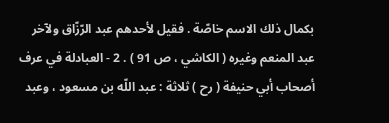بكمال ذلك الاسم خاصّة . فقيل لأحدهم عبد الرّزّاق ولآخر عبد المنعم وغيره ( الكاشي ، ص 91 ) . 2 - العبادلة في عرف أصحاب أبي حنيفة ( رح ) ثلاثة : عبد اللّه بن مسعود ، وعبد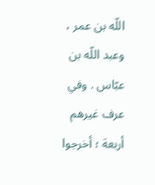اللّه بن عمر ، وعبد اللّه بن عبّاس . وفي عرف غيرهم أربعة ؛ أخرجوا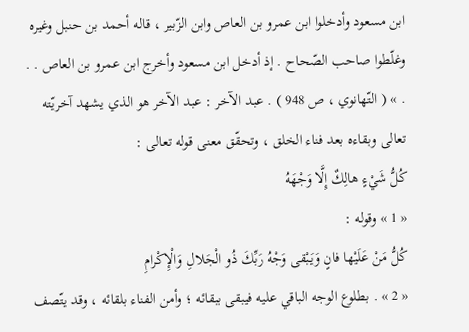ابن مسعود وأدخلوا ابن عمرو بن العاص وابن الزّبير ، قاله أحمد بن حنبل وغيره وغلّطوا صاحب الصّحاح . إذ أدخل ابن مسعود وأخرج ابن عمرو بن العاص . . . » ( التّهانوي ، ص 948 ) . عبد الآخر : عبد الآخر هو الذي يشهد آخريّته تعالى وبقاءه بعد فناء الخلق ، وتحقّق معنى قوله تعالى :
كُلُّ شَيْءٍ هالِكٌ إِلَّا وَجْهَهُ
« 1 » وقوله :
كُلُّ مَنْ عَلَيْها فانٍ وَيَبْقى وَجْهُ رَبِّكَ ذُو الْجَلالِ وَالْإِكْرامِ
« 2 » . بطلوع الوجه الباقي عليه فيبقى ببقائه ؛ وأمن الفناء بلقائه ، وقد يتّصف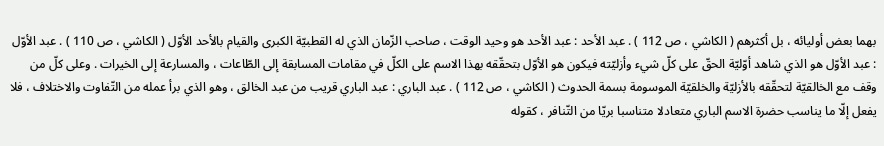بهما بعض أوليائه ، بل أكثرهم ( الكاشي ، ص 112 ) . عبد الأحد : عبد الأحد هو وحيد الوقت ، صاحب الزّمان الذي له القطبيّة الكبرى والقيام بالأحد الأوّل ( الكاشي ، ص 110 ) . عبد الأوّل : عبد الأوّل هو الذي شاهد أوّليّة الحقّ على كلّ شيء وأزليّته فيكون هو الأوّل بتحقّقه بهذا الاسم على الكلّ في مقامات المسابقة إلى الطّاعات ، والمسارعة إلى الخيرات . وعلى كلّ من وقف مع الخالقيّة لتحقّقه بالأزليّة والخلقيّة الموسومة بسمة الحدوث ( الكاشي ، ص 112 ) . عبد الباري : عبد الباري قريب من عبد الخالق ، وهو الذي برأ عمله من التّفاوت والاختلاف ، فلا يفعل إلّا ما يناسب حضرة الاسم الباري متعادلا متناسبا بريّا من التّنافر ، كقوله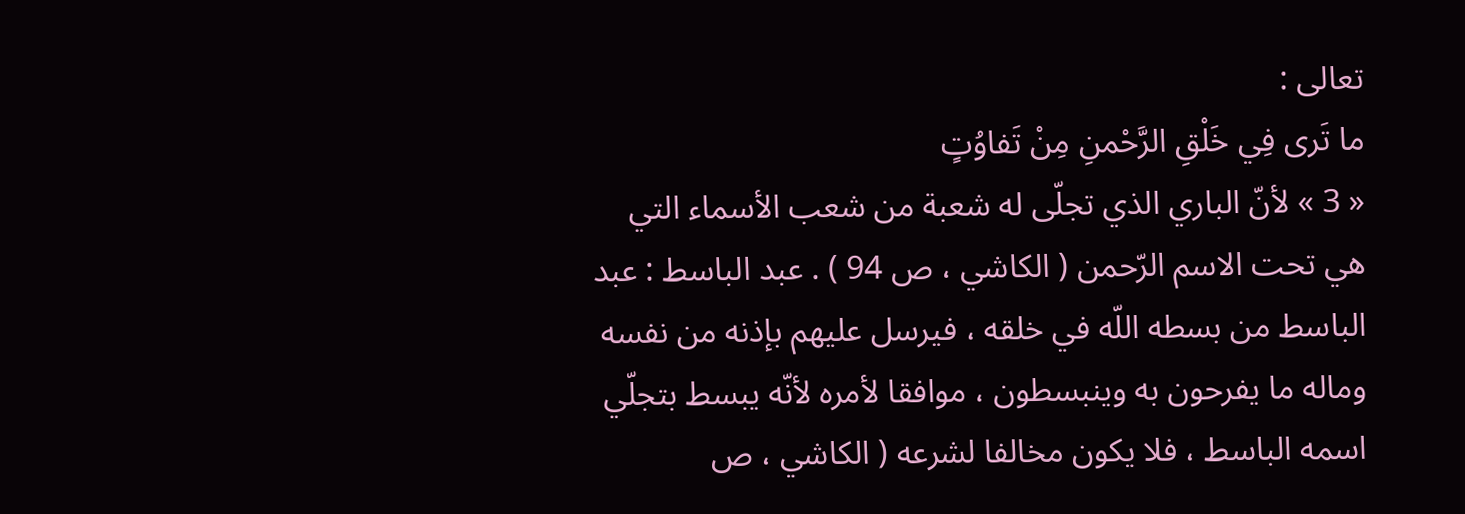تعالى :
ما تَرى فِي خَلْقِ الرَّحْمنِ مِنْ تَفاوُتٍ
« 3 » لأنّ الباري الذي تجلّى له شعبة من شعب الأسماء التي هي تحت الاسم الرّحمن ( الكاشي ، ص 94 ) . عبد الباسط : عبد الباسط من بسطه اللّه في خلقه ، فيرسل عليهم بإذنه من نفسه وماله ما يفرحون به وينبسطون ، موافقا لأمره لأنّه يبسط بتجلّي اسمه الباسط ، فلا يكون مخالفا لشرعه ( الكاشي ، ص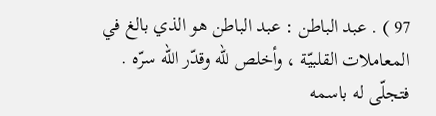97 ) . عبد الباطن : عبد الباطن هو الذي بالغ في المعاملات القلبيّة ، وأخلص للّه وقدّر اللّه سرّه . فتجلّى له باسمه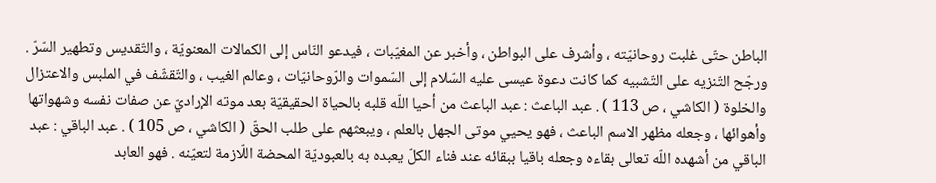الباطن حتّى غلبت روحانيّته ، وأشرف على البواطن ، وأخبر عن المغيّبات ، فيدعو النّاس إلى الكمالات المعنويّة ، والتّقديس وتطهير السّرّ . ورجّح التّنزيه على التّشبيه كما كانت دعوة عيسى عليه السّلام إلى السّموات والرّوحانيّات ، وعالم الغيب ، والتّقشّف في الملبس والاعتزال والخلوة ( الكاشي ، ص 113 ) . عبد الباعث : عبد الباعث من أحيا اللّه قلبه بالحياة الحقيقيّة بعد موته الإراديّ عن صفات نفسه وشهواتها وأهوائها ، وجعله مظهر الاسم الباعث ، فهو يحيي موتى الجهل بالعلم ، ويبعثهم على طلب الحقّ ( الكاشي ، ص 105 ) . عبد الباقي : عبد الباقي من أشهده اللّه تعالى بقاءه وجعله باقيا ببقائه عند فناء الكلّ يعبده به بالعبوديّة المحضة اللّازمة لتعيّنه . فهو العابد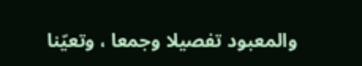والمعبود تفصيلا وجمعا ، وتعيّنا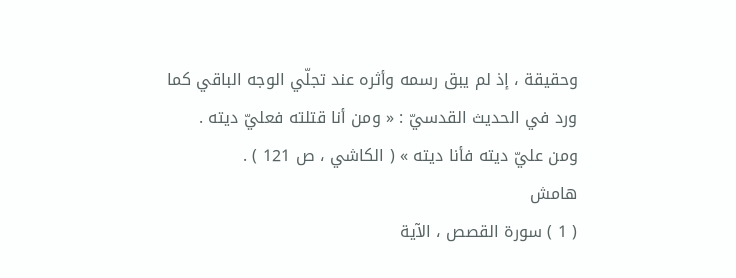وحقيقة ، إذ لم يبق رسمه وأثره عند تجلّي الوجه الباقي كما ورد في الحديث القدسيّ : « ومن أنا قتلته فعليّ ديته . ومن عليّ ديته فأنا ديته » ( الكاشي ، ص 121 ) .
هامش
( 1 ) سورة القصص ، الآية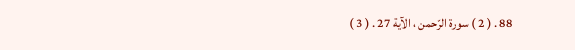88 . ( 2 ) سورة الرّحمن ، الآية 27 . ( 3 )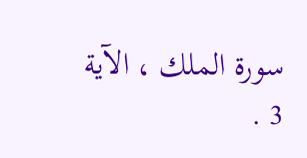سورة الملك ، الآية 3 .